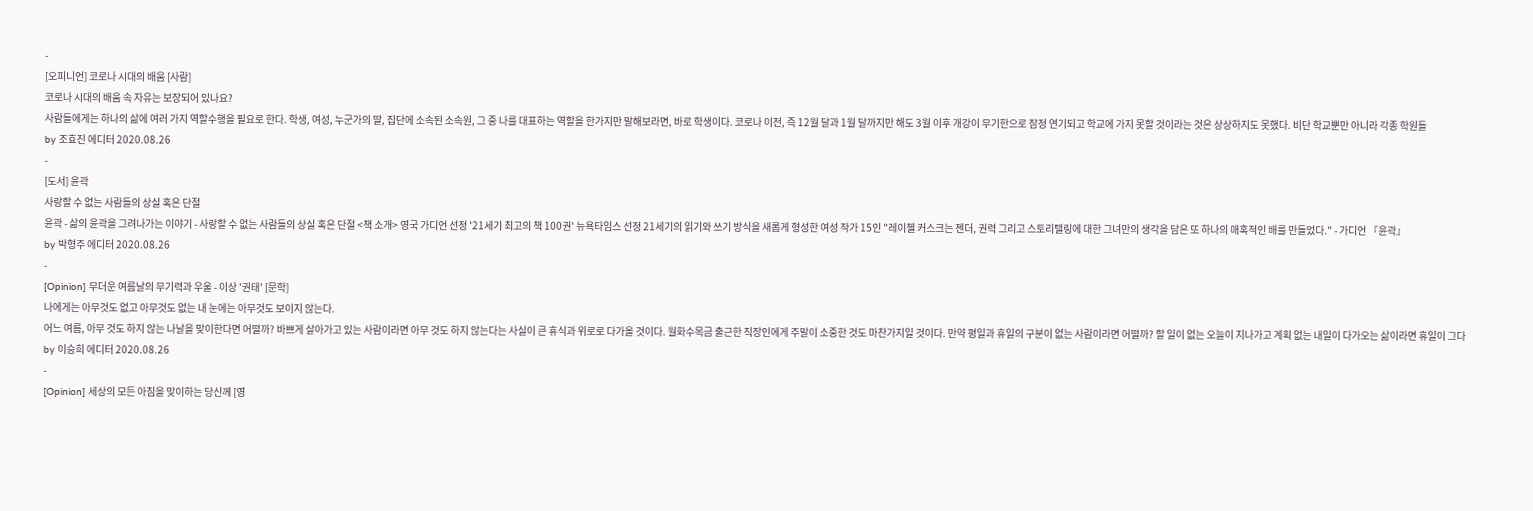-
[오피니언] 코로나 시대의 배움 [사람]
코로나 시대의 배움 속 자유는 보장되어 있나요?
사람들에게는 하나의 삶에 여러 가지 역할수행을 필요로 한다. 학생, 여성, 누군가의 딸, 집단에 소속된 소속원, 그 중 나를 대표하는 역할을 한가지만 말해보라면, 바로 학생이다. 코로나 이전, 즉 12월 달과 1월 달까지만 해도 3월 이후 개강이 무기한으로 잠정 연기되고 학교에 가지 못할 것이라는 것은 상상하지도 못했다. 비단 학교뿐만 아니라 각종 학원들
by 조효진 에디터 2020.08.26
-
[도서] 윤곽
사랑할 수 없는 사람들의 상실 혹은 단절
윤곽 - 삶의 윤곽을 그려나가는 이야기 - 사랑할 수 없는 사람들의 상실 혹은 단절 <책 소개> 영국 가디언 선정 '21세기 최고의 책 100권' 뉴욕타임스 선정 21세기의 읽기와 쓰기 방식을 새롭게 형성한 여성 작가 15인 "레이첼 커스크는 젠더, 권력 그리고 스토리텔링에 대한 그녀만의 생각을 담은 또 하나의 매혹적인 배를 만들었다." - 가디언 『윤곽』
by 박형주 에디터 2020.08.26
-
[Opinion] 무더운 여름날의 무기력과 우울 - 이상 '권태' [문학]
나에게는 아무것도 없고 아무것도 없는 내 눈에는 아무것도 보이지 않는다.
어느 여름, 아무 것도 하지 않는 나날을 맞이한다면 어떨까? 바쁘게 살아가고 있는 사람이라면 아무 것도 하지 않는다는 사실이 큰 휴식과 위로로 다가올 것이다. 월화수목금 출근한 직장인에게 주말이 소중한 것도 마찬가지일 것이다. 만약 평일과 휴일의 구분이 없는 사람이라면 어떨까? 할 일이 없는 오늘이 지나가고 계획 없는 내일이 다가오는 삶이라면 휴일이 그다
by 이승희 에디터 2020.08.26
-
[Opinion] 세상의 모든 아침을 맞이하는 당신께 [영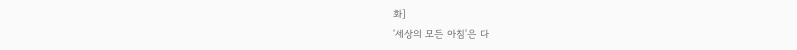화]
'세상의 모든 아침'은 다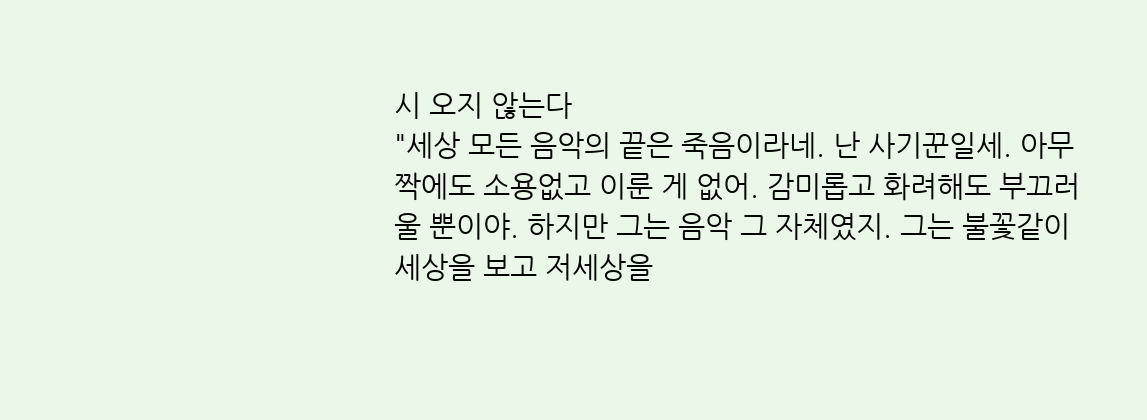시 오지 않는다
"세상 모든 음악의 끝은 죽음이라네. 난 사기꾼일세. 아무짝에도 소용없고 이룬 게 없어. 감미롭고 화려해도 부끄러울 뿐이야. 하지만 그는 음악 그 자체였지. 그는 불꽃같이 세상을 보고 저세상을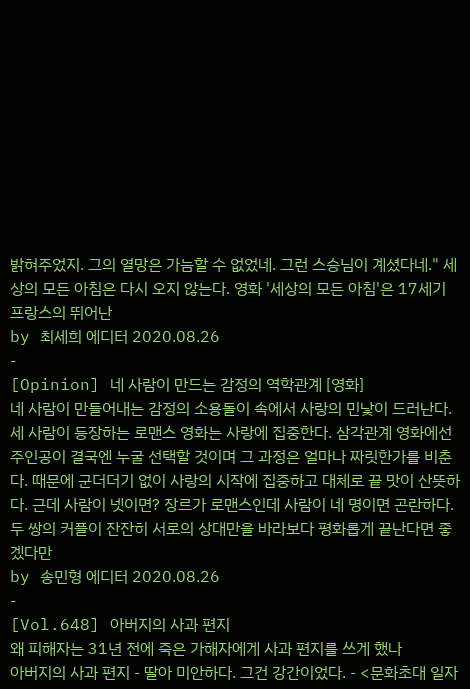밝혀주었지. 그의 열망은 가늠할 수 없었네. 그런 스승님이 계셨다네." 세상의 모든 아침은 다시 오지 않는다. 영화 '세상의 모든 아침'은 17세기 프랑스의 뛰어난
by 최세희 에디터 2020.08.26
-
[Opinion] 네 사람이 만드는 감정의 역학관계 [영화]
네 사람이 만들어내는 감정의 소용돌이 속에서 사랑의 민낯이 드러난다.
세 사람이 등장하는 로맨스 영화는 사랑에 집중한다. 삼각관계 영화에선 주인공이 결국엔 누굴 선택할 것이며 그 과정은 얼마나 짜릿한가를 비춘다. 때문에 군더더기 없이 사랑의 시작에 집중하고 대체로 끝 맛이 산뜻하다. 근데 사람이 넷이면? 장르가 로맨스인데 사람이 네 명이면 곤란하다. 두 쌍의 커플이 잔잔히 서로의 상대만을 바라보다 평화롭게 끝난다면 좋겠다만
by 송민형 에디터 2020.08.26
-
[Vol.648] 아버지의 사과 편지
왜 피해자는 31년 전에 죽은 가해자에게 사과 편지를 쓰게 했나
아버지의 사과 편지 - 딸아 미안하다. 그건 강간이었다. - <문화초대 일자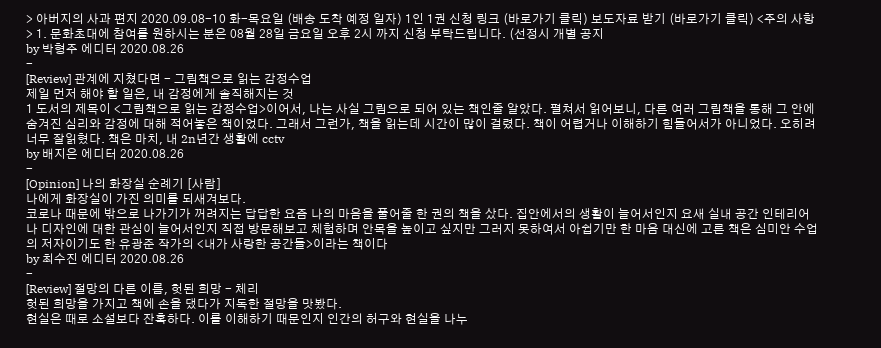> 아버지의 사과 편지 2020.09.08-10 화-목요일 (배송 도착 예정 일자) 1인 1권 신청 링크 (바로가기 클릭) 보도자료 받기 (바로가기 클릭) <주의 사항> 1. 문화초대에 참여를 원하시는 분은 08월 28일 금요일 오후 2시 까지 신청 부탁드립니다. (선정시 개별 공지
by 박형주 에디터 2020.08.26
-
[Review] 관계에 지쳤다면 - 그림책으로 읽는 감정수업
제일 먼저 해야 할 일은, 내 감정에게 솔직해지는 것
1 도서의 제목이 <그림책으로 읽는 감정수업>이어서, 나는 사실 그림으로 되어 있는 책인줄 알았다. 펼쳐서 읽어보니, 다른 여러 그림책을 통해 그 안에 숨겨진 심리와 감정에 대해 적어놓은 책이었다. 그래서 그런가, 책을 읽는데 시간이 많이 걸렸다. 책이 어렵거나 이해하기 힘들어서가 아니었다. 오히려 너무 잘읽혔다. 책은 마치, 내 2n년간 생활에 cctv
by 배지은 에디터 2020.08.26
-
[Opinion] 나의 화장실 순례기 [사람]
나에게 화장실이 가진 의미를 되새겨보다.
코로나 때문에 밖으로 나가기가 꺼려지는 답답한 요즘 나의 마음을 풀어줄 한 권의 책을 샀다. 집안에서의 생활이 늘어서인지 요새 실내 공간 인테리어나 디자인에 대한 관심이 늘어서인지 직접 방문해보고 체험하며 안목을 높이고 싶지만 그러지 못하여서 아쉽기만 한 마음 대신에 고른 책은 심미안 수업의 저자이기도 한 유광준 작가의 <내가 사랑한 공간들>이라는 책이다
by 최수진 에디터 2020.08.26
-
[Review] 절망의 다른 이름, 헛된 희망 - 체리
헛된 희망을 가지고 책에 손을 댔다가 지독한 절망을 맛봤다.
현실은 때로 소설보다 잔혹하다. 이를 이해하기 때문인지 인간의 허구와 현실을 나누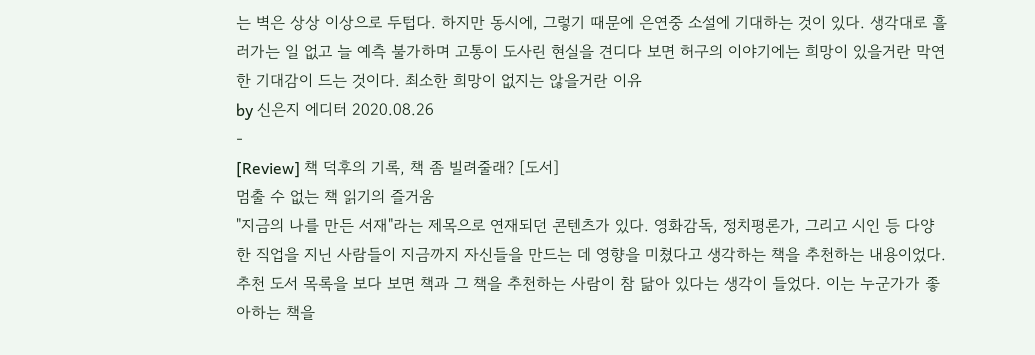는 벽은 상상 이상으로 두텁다. 하지만 동시에, 그렇기 때문에 은연중 소설에 기대하는 것이 있다. 생각대로 흘러가는 일 없고 늘 예측 불가하며 고통이 도사린 현실을 견디다 보면 허구의 이야기에는 희망이 있을거란 막연한 기대감이 드는 것이다. 최소한 희망이 없지는 않을거란 이유
by 신은지 에디터 2020.08.26
-
[Review] 책 덕후의 기록, 책 좀 빌려줄래? [도서]
멈출 수 없는 책 읽기의 즐거움
"지금의 나를 만든 서재"라는 제목으로 연재되던 콘텐츠가 있다. 영화감독, 정치평론가, 그리고 시인 등 다양한 직업을 지닌 사람들이 지금까지 자신들을 만드는 데 영향을 미쳤다고 생각하는 책을 추천하는 내용이었다. 추천 도서 목록을 보다 보면 책과 그 책을 추천하는 사람이 참 닮아 있다는 생각이 들었다. 이는 누군가가 좋아하는 책을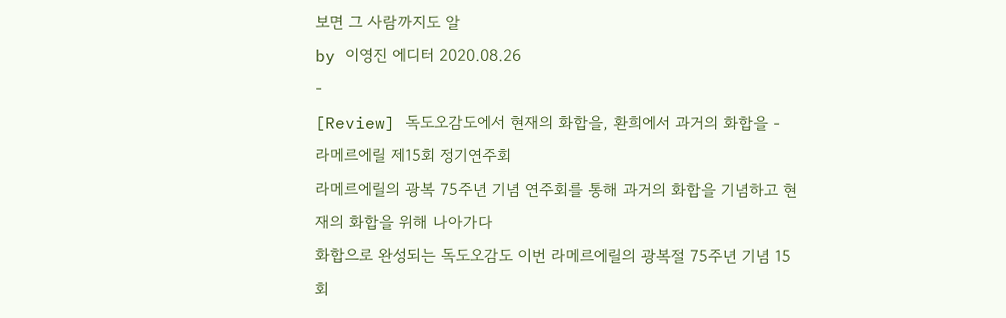보면 그 사람까지도 알
by 이영진 에디터 2020.08.26
-
[Review] 독도오감도에서 현재의 화합을, 환희에서 과거의 화합을 - 라메르에릴 제15회 정기연주회
라메르에릴의 광복 75주년 기념 연주회를 통해 과거의 화합을 기념하고 현재의 화합을 위해 나아가다
화합으로 완성되는 독도오감도 이번 라메르에릴의 광복절 75주년 기념 15회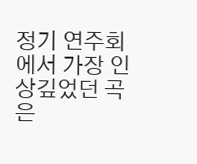정기 연주회에서 가장 인상깊었던 곡은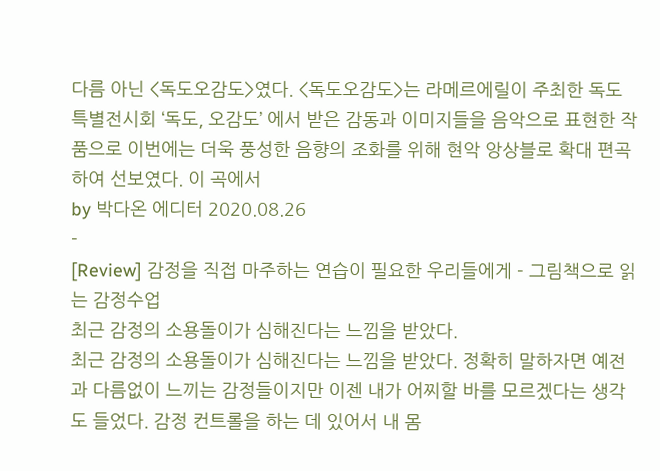다름 아닌 <독도오감도>였다. <독도오감도>는 라메르에릴이 주최한 독도 특별전시회 ‘독도, 오감도’ 에서 받은 감동과 이미지들을 음악으로 표현한 작품으로 이번에는 더욱 풍성한 음향의 조화를 위해 현악 앙상블로 확대 편곡하여 선보였다. 이 곡에서
by 박다온 에디터 2020.08.26
-
[Review] 감정을 직접 마주하는 연습이 필요한 우리들에게 - 그림책으로 읽는 감정수업
최근 감정의 소용돌이가 심해진다는 느낌을 받았다.
최근 감정의 소용돌이가 심해진다는 느낌을 받았다. 정확히 말하자면 예전과 다름없이 느끼는 감정들이지만 이젠 내가 어찌할 바를 모르겠다는 생각도 들었다. 감정 컨트롤을 하는 데 있어서 내 몸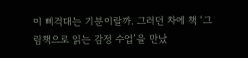이 삐걱대는 기분이랄까. 그러던 차에 책 ‘그림책으로 읽는 감정 수업’을 만났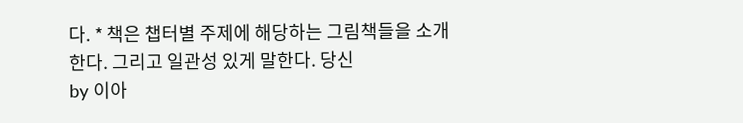다. * 책은 챕터별 주제에 해당하는 그림책들을 소개한다. 그리고 일관성 있게 말한다. 당신
by 이아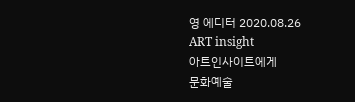영 에디터 2020.08.26
ART insight
아트인사이트에게
문화예술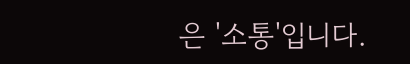은 '소통'입니다.